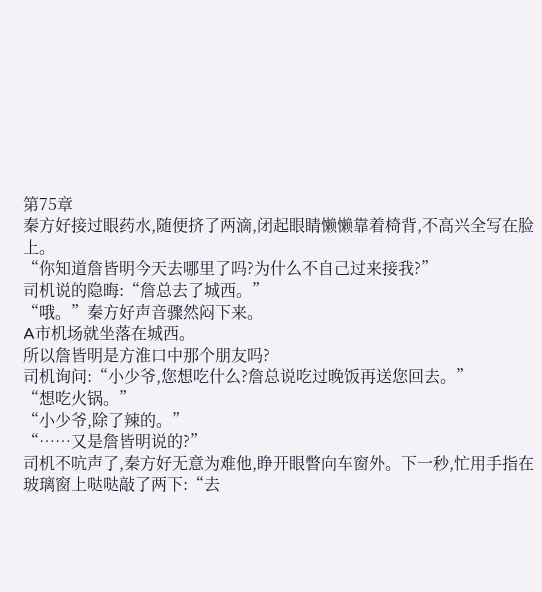第75章
秦方好接过眼药水,随便挤了两滴,闭起眼睛懒懒靠着椅背,不高兴全写在脸上。
“你知道詹皆明今天去哪里了吗?为什么不自己过来接我?”
司机说的隐晦:“詹总去了城西。”
“哦。”秦方好声音骤然闷下来。
A市机场就坐落在城西。
所以詹皆明是方淮口中那个朋友吗?
司机询问:“小少爷,您想吃什么?詹总说吃过晚饭再送您回去。”
“想吃火锅。”
“小少爷,除了辣的。”
“……又是詹皆明说的?”
司机不吭声了,秦方好无意为难他,睁开眼瞥向车窗外。下一秒,忙用手指在玻璃窗上哒哒敲了两下:“去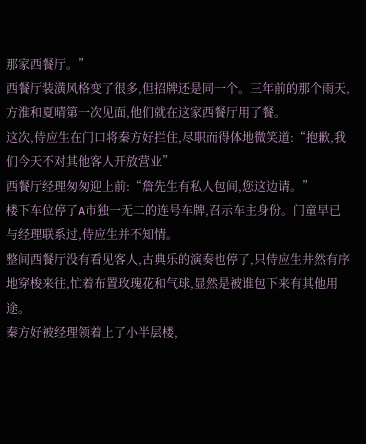那家西餐厅。”
西餐厅装潢风格变了很多,但招牌还是同一个。三年前的那个雨天,方淮和夏晴第一次见面,他们就在这家西餐厅用了餐。
这次,侍应生在门口将秦方好拦住,尽职而得体地微笑道:“抱歉,我们今天不对其他客人开放营业”
西餐厅经理匆匆迎上前:“詹先生有私人包间,您这边请。”
楼下车位停了A市独一无二的连号车牌,召示车主身份。门童早已与经理联系过,侍应生并不知情。
整间西餐厅没有看见客人,古典乐的演奏也停了,只侍应生井然有序地穿梭来往,忙着布置玫瑰花和气球,显然是被谁包下来有其他用途。
秦方好被经理领着上了小半层楼,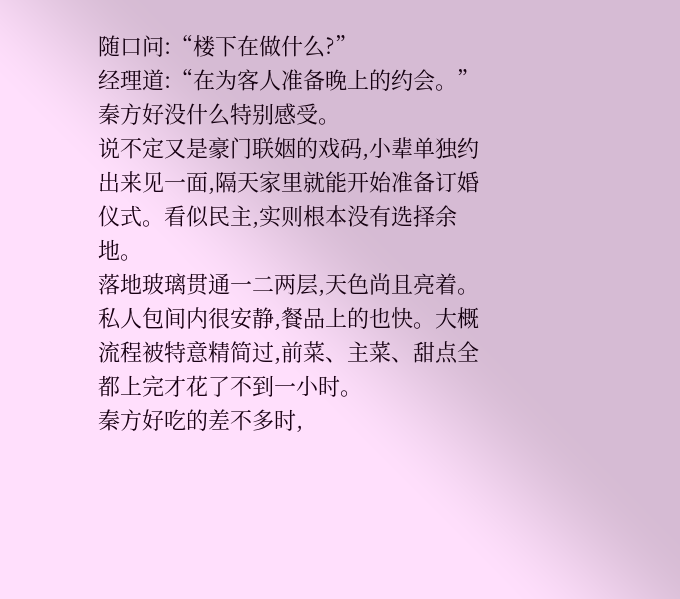随口问:“楼下在做什么?”
经理道:“在为客人准备晚上的约会。”
秦方好没什么特别感受。
说不定又是豪门联姻的戏码,小辈单独约出来见一面,隔天家里就能开始准备订婚仪式。看似民主,实则根本没有选择余地。
落地玻璃贯通一二两层,天色尚且亮着。
私人包间内很安静,餐品上的也快。大概流程被特意精简过,前菜、主菜、甜点全都上完才花了不到一小时。
秦方好吃的差不多时,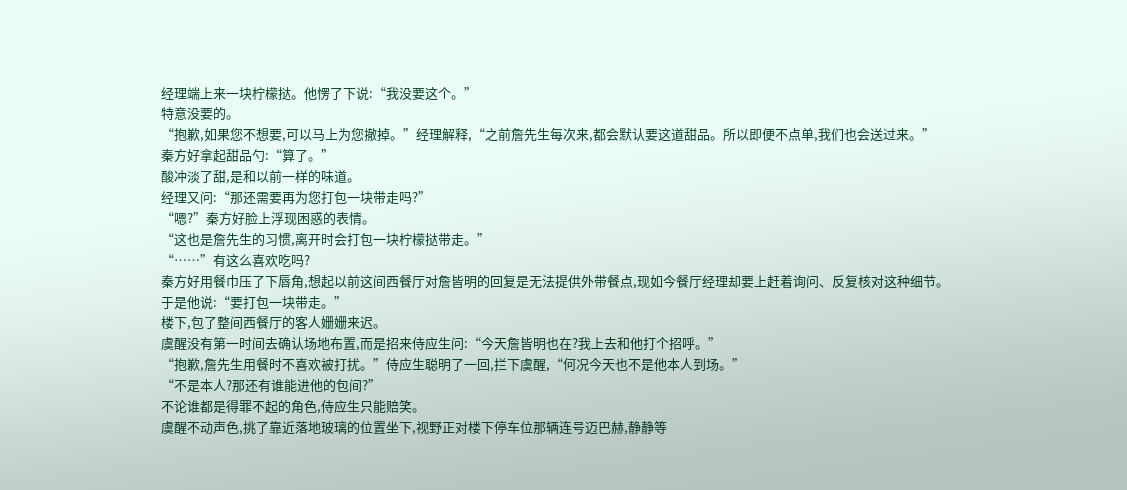经理端上来一块柠檬挞。他愣了下说:“我没要这个。”
特意没要的。
“抱歉,如果您不想要,可以马上为您撤掉。”经理解释,“之前詹先生每次来,都会默认要这道甜品。所以即便不点单,我们也会送过来。”
秦方好拿起甜品勺:“算了。”
酸冲淡了甜,是和以前一样的味道。
经理又问:“那还需要再为您打包一块带走吗?”
“嗯?”秦方好脸上浮现困惑的表情。
“这也是詹先生的习惯,离开时会打包一块柠檬挞带走。”
“……”有这么喜欢吃吗?
秦方好用餐巾压了下唇角,想起以前这间西餐厅对詹皆明的回复是无法提供外带餐点,现如今餐厅经理却要上赶着询问、反复核对这种细节。
于是他说:“要打包一块带走。”
楼下,包了整间西餐厅的客人姗姗来迟。
虞醒没有第一时间去确认场地布置,而是招来侍应生问:“今天詹皆明也在?我上去和他打个招呼。”
“抱歉,詹先生用餐时不喜欢被打扰。”侍应生聪明了一回,拦下虞醒,“何况今天也不是他本人到场。”
“不是本人?那还有谁能进他的包间?”
不论谁都是得罪不起的角色,侍应生只能赔笑。
虞醒不动声色,挑了靠近落地玻璃的位置坐下,视野正对楼下停车位那辆连号迈巴赫,静静等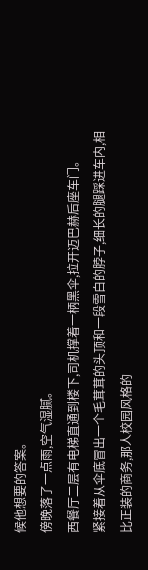候他想要的答案。
傍晚落了一点雨,空气湿腻。
西餐厅二层有电梯直通到楼下,司机撑着一柄黑伞,拉开迈巴赫后座车门。
紧接着从伞底冒出一个毛茸茸的头顶和一段雪白的脖子,细长的腿踩进车内,相比正装的商务,那人校园风格的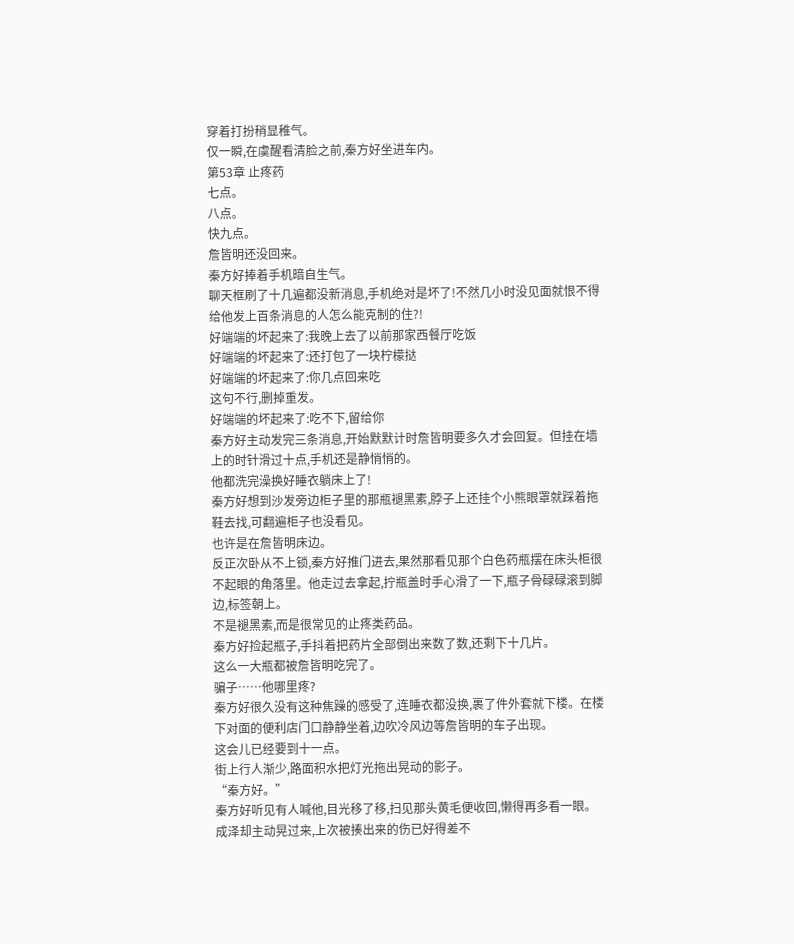穿着打扮稍显稚气。
仅一瞬,在虞醒看清脸之前,秦方好坐进车内。
第53章 止疼药
七点。
八点。
快九点。
詹皆明还没回来。
秦方好捧着手机暗自生气。
聊天框刷了十几遍都没新消息,手机绝对是坏了!不然几小时没见面就恨不得给他发上百条消息的人怎么能克制的住?!
好端端的坏起来了:我晚上去了以前那家西餐厅吃饭
好端端的坏起来了:还打包了一块柠檬挞
好端端的坏起来了:你几点回来吃
这句不行,删掉重发。
好端端的坏起来了:吃不下,留给你
秦方好主动发完三条消息,开始默默计时詹皆明要多久才会回复。但挂在墙上的时针滑过十点,手机还是静悄悄的。
他都洗完澡换好睡衣躺床上了!
秦方好想到沙发旁边柜子里的那瓶褪黑素,脖子上还挂个小熊眼罩就踩着拖鞋去找,可翻遍柜子也没看见。
也许是在詹皆明床边。
反正次卧从不上锁,秦方好推门进去,果然那看见那个白色药瓶摆在床头柜很不起眼的角落里。他走过去拿起,拧瓶盖时手心滑了一下,瓶子骨碌碌滚到脚边,标签朝上。
不是褪黑素,而是很常见的止疼类药品。
秦方好捡起瓶子,手抖着把药片全部倒出来数了数,还剩下十几片。
这么一大瓶都被詹皆明吃完了。
骗子……他哪里疼?
秦方好很久没有这种焦躁的感受了,连睡衣都没换,裹了件外套就下楼。在楼下对面的便利店门口静静坐着,边吹冷风边等詹皆明的车子出现。
这会儿已经要到十一点。
街上行人渐少,路面积水把灯光拖出晃动的影子。
“秦方好。”
秦方好听见有人喊他,目光移了移,扫见那头黄毛便收回,懒得再多看一眼。
成泽却主动晃过来,上次被揍出来的伤已好得差不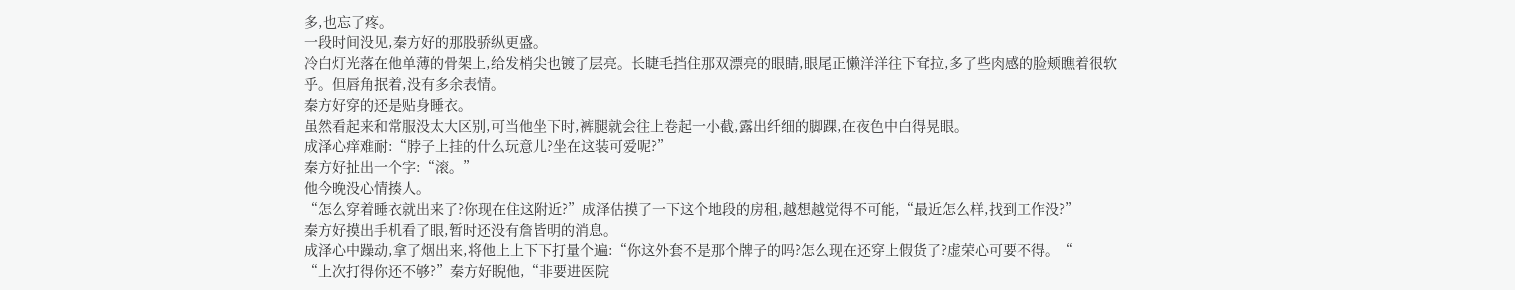多,也忘了疼。
一段时间没见,秦方好的那股骄纵更盛。
冷白灯光落在他单薄的骨架上,给发梢尖也镀了层亮。长睫毛挡住那双漂亮的眼睛,眼尾正懒洋洋往下耷拉,多了些肉感的脸颊瞧着很软乎。但唇角抿着,没有多余表情。
秦方好穿的还是贴身睡衣。
虽然看起来和常服没太大区别,可当他坐下时,裤腿就会往上卷起一小截,露出纤细的脚踝,在夜色中白得晃眼。
成泽心痒难耐:“脖子上挂的什么玩意儿?坐在这装可爱呢?”
秦方好扯出一个字:“滚。”
他今晚没心情揍人。
“怎么穿着睡衣就出来了?你现在住这附近?”成泽估摸了一下这个地段的房租,越想越觉得不可能,“最近怎么样,找到工作没?”
秦方好摸出手机看了眼,暂时还没有詹皆明的消息。
成泽心中躁动,拿了烟出来,将他上上下下打量个遍:“你这外套不是那个牌子的吗?怎么现在还穿上假货了?虚荣心可要不得。“
“上次打得你还不够?”秦方好睨他,“非要进医院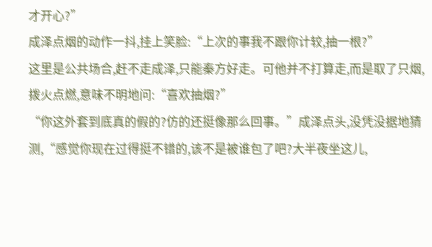才开心?”
成泽点烟的动作一抖,挂上笑脸:“上次的事我不跟你计较,抽一根?”
这里是公共场合,赶不走成泽,只能秦方好走。可他并不打算走,而是取了只烟,拨火点燃,意味不明地问:“喜欢抽烟?”
“你这外套到底真的假的?仿的还挺像那么回事。”成泽点头,没凭没据地猜测,“感觉你现在过得挺不错的,该不是被谁包了吧?大半夜坐这儿,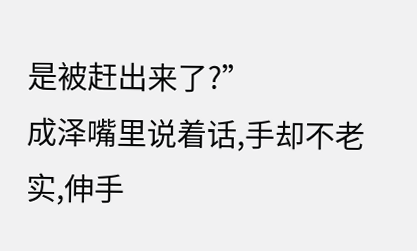是被赶出来了?”
成泽嘴里说着话,手却不老实,伸手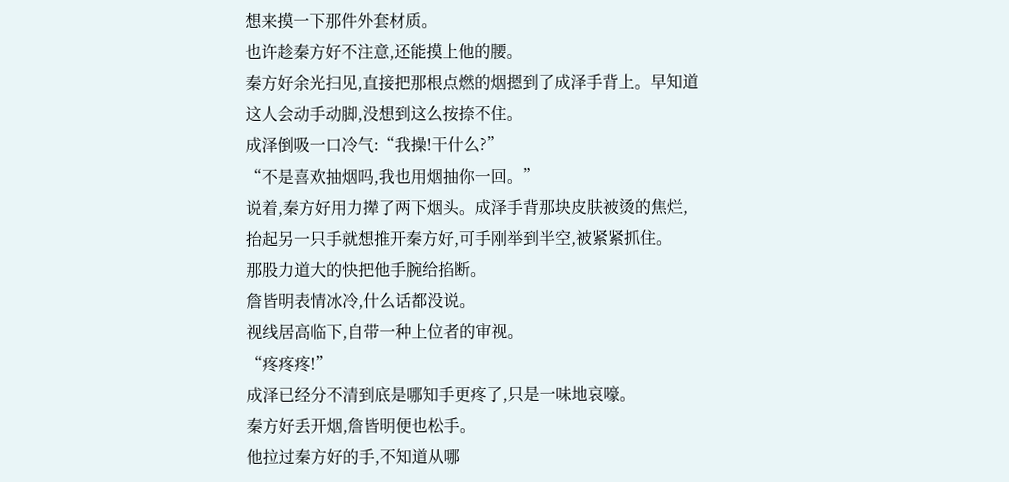想来摸一下那件外套材质。
也许趁秦方好不注意,还能摸上他的腰。
秦方好余光扫见,直接把那根点燃的烟摁到了成泽手背上。早知道这人会动手动脚,没想到这么按捺不住。
成泽倒吸一口冷气:“我操!干什么?”
“不是喜欢抽烟吗,我也用烟抽你一回。”
说着,秦方好用力撵了两下烟头。成泽手背那块皮肤被烫的焦烂,抬起另一只手就想推开秦方好,可手刚举到半空,被紧紧抓住。
那股力道大的快把他手腕给掐断。
詹皆明表情冰冷,什么话都没说。
视线居高临下,自带一种上位者的审视。
“疼疼疼!”
成泽已经分不清到底是哪知手更疼了,只是一味地哀嚎。
秦方好丢开烟,詹皆明便也松手。
他拉过秦方好的手,不知道从哪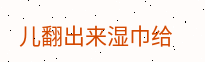儿翻出来湿巾给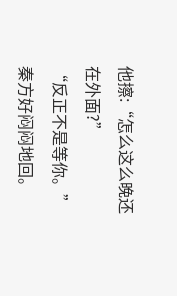他擦:“怎么这么晚还在外面?”
“反正不是等你。”秦方好闷闷地回。